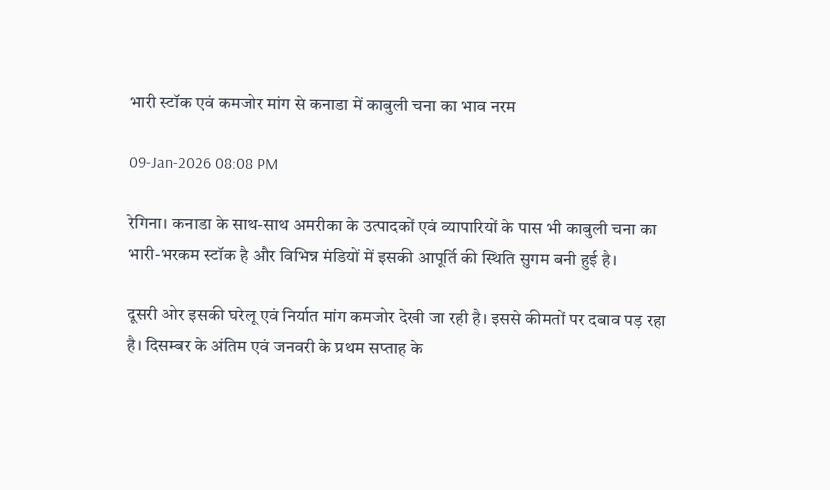भारी स्टॉक एवं कमजोर मांग से कनाडा में काबुली चना का भाव नरम

09-Jan-2026 08:08 PM

रेगिना। कनाडा के साथ-साथ अमरीका के उत्पादकों एवं व्यापारियों के पास भी काबुली चना का भारी-भरकम स्टॉक है और विभिन्न मंडियों में इसकी आपूर्ति की स्थिति सुगम बनी हुई है।

दूसरी ओर इसकी घरेलू एवं निर्यात मांग कमजोर देखी जा रही है। इससे कीमतों पर दबाव पड़ रहा है। दिसम्बर के अंतिम एवं जनवरी के प्रथम सप्ताह के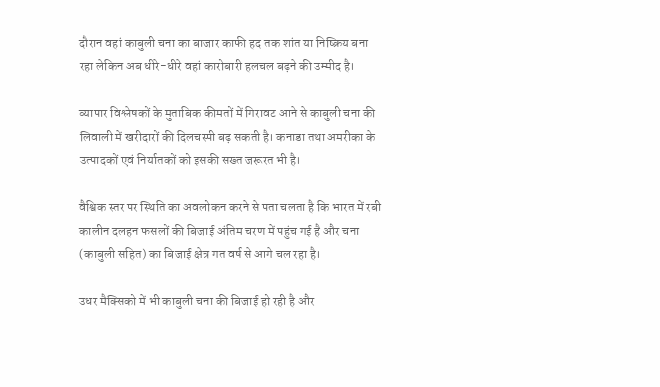दौरान वहां काबुली चना का बाजार काफी हद तक शांत या निष्क्रिय बना रहा लेकिन अब धीरे-धीरे वहां कारोबारी हलचल बढ़ने की उम्मीद है।

व्यापार विश्लेषकों के मुताबिक कीमतों में गिरावट आने से काबुली चना की लिवाली में खरीदारों की दिलचस्पी बढ़ सकती है। कनाडा तथा अमरीका के उत्पादकों एवं निर्यातकों को इसकी सख्त जरूरत भी है।

वैश्विक स्तर पर स्थिति का अवलोकन करने से पता चलता है कि भारत में रबी कालीन दलहन फसलों की बिजाई अंतिम चरण में पहुंच गई है और चना (काबुली सहित) का बिजाई क्षेत्र गत वर्ष से आगे चल रहा है।

उधर मैक्सिको में भी काबुली चना की बिजाई हो रही है और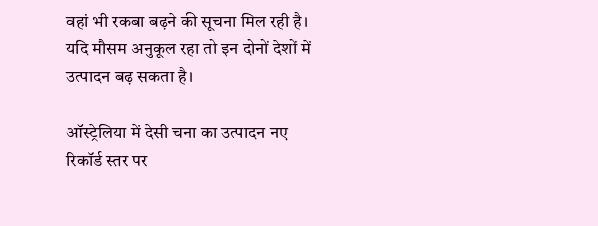वहां भी रकबा बढ़ने की सूचना मिल रही है। यदि मौसम अनुकूल रहा तो इन दोनों देशों में उत्पादन बढ़ सकता है।

ऑस्ट्रेलिया में देसी चना का उत्पादन नए रिकॉर्ड स्तर पर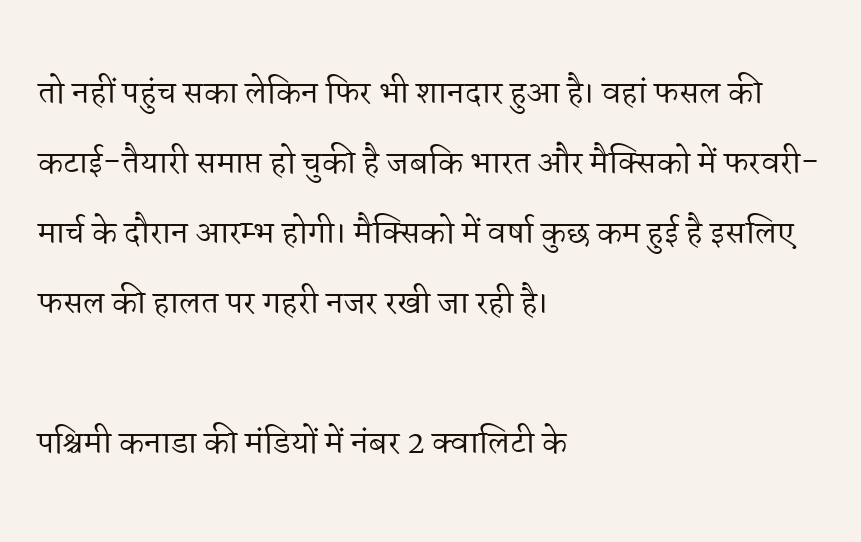तो नहीं पहुंच सका लेकिन फिर भी शानदार हुआ है। वहां फसल की कटाई-तैयारी समाप्त हो चुकी है जबकि भारत और मैक्सिको में फरवरी-मार्च के दौरान आरम्भ होगी। मैक्सिको में वर्षा कुछ कम हुई है इसलिए फसल की हालत पर गहरी नजर रखी जा रही है।

पश्चिमी कनाडा की मंडियों में नंबर 2 क्वालिटी के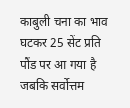काबुली चना का भाव घटकर 25 सेंट प्रति पौंड पर आ गया है जबकि सर्वोत्तम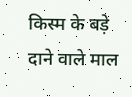किस्म के बड़े दाने वाले माल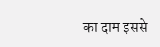का दाम इससे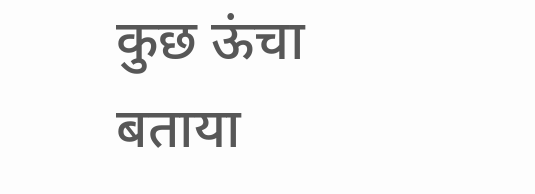कुछ ऊंचा बताया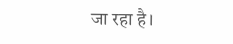जा रहा है।